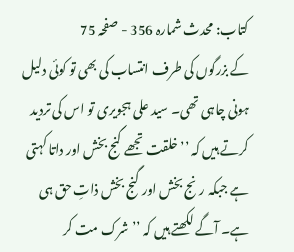کتاب: محدث شمارہ 356 - صفحہ 75
کے بزرگوں کی طرف انتساب کی بھی تو کوئی دلیل ہونی چاہی تھی۔ سید علی ہجویری تو اس کی تردید کرتے ہیں کہ ’’خلقت تجھے گنج بخش اور داتا کہتی ہے جبکہ رنج بخش اور گنج بخش ذاتِ حق ہی ہے۔ آگے لکھتے ہیں کہ ’’شرک مت کر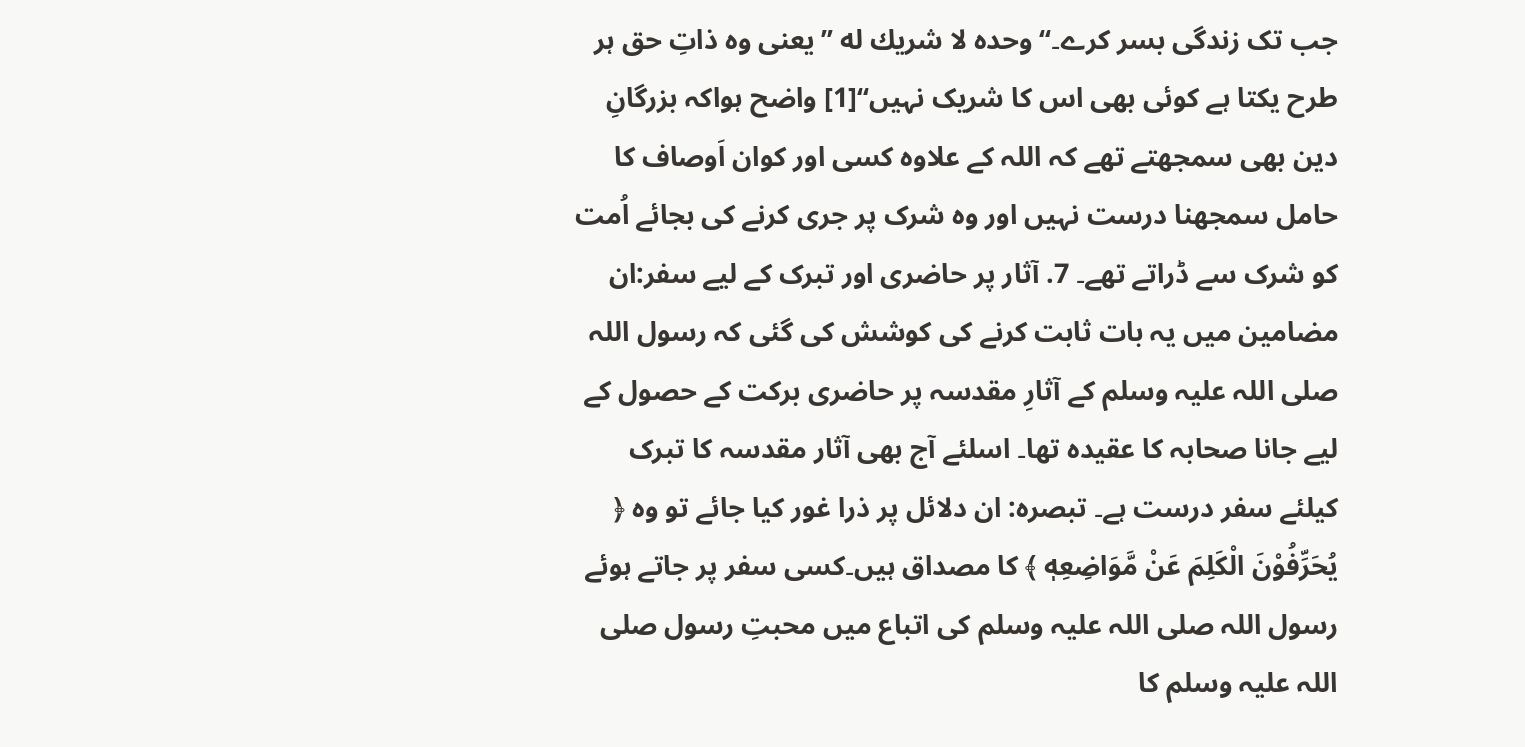جب تک زندگی بسر کرے۔‘‘ وحده لا شریك له ’’یعنی وہ ذاتِ حق ہر طرح یکتا ہے کوئی بھی اس کا شریک نہیں‘‘[1] واضح ہواکہ بزرگانِ دین بھی سمجھتے تھے کہ اللہ کے علاوہ کسی اور کوان اَوصاف کا حامل سمجھنا درست نہیں اور وہ شرک پر جری کرنے کی بجائے اُمت کو شرک سے ڈراتے تھے۔ 7. آثار پر حاضری اور تبرک کے لیے سفر:ان مضامین میں یہ بات ثابت کرنے کی کوشش کی گئی کہ رسول اللہ صلی اللہ علیہ وسلم کے آثارِ مقدسہ پر حاضری برکت کے حصول کے لیے جانا صحابہ کا عقیدہ تھا۔ اسلئے آج بھی آثار مقدسہ کا تبرک کیلئے سفر درست ہے۔ تبصرہ: ان دلائل پر ذرا غور کیا جائے تو وہ ﴿ يُحَرِّفُوْنَ الْكَلِمَ عَنْ مَّوَاضِعِهٖ ﴾ کا مصداق ہیں۔کسی سفر پر جاتے ہوئے رسول اللہ صلی اللہ علیہ وسلم کی اتباع میں محبتِ رسول صلی اللہ علیہ وسلم کا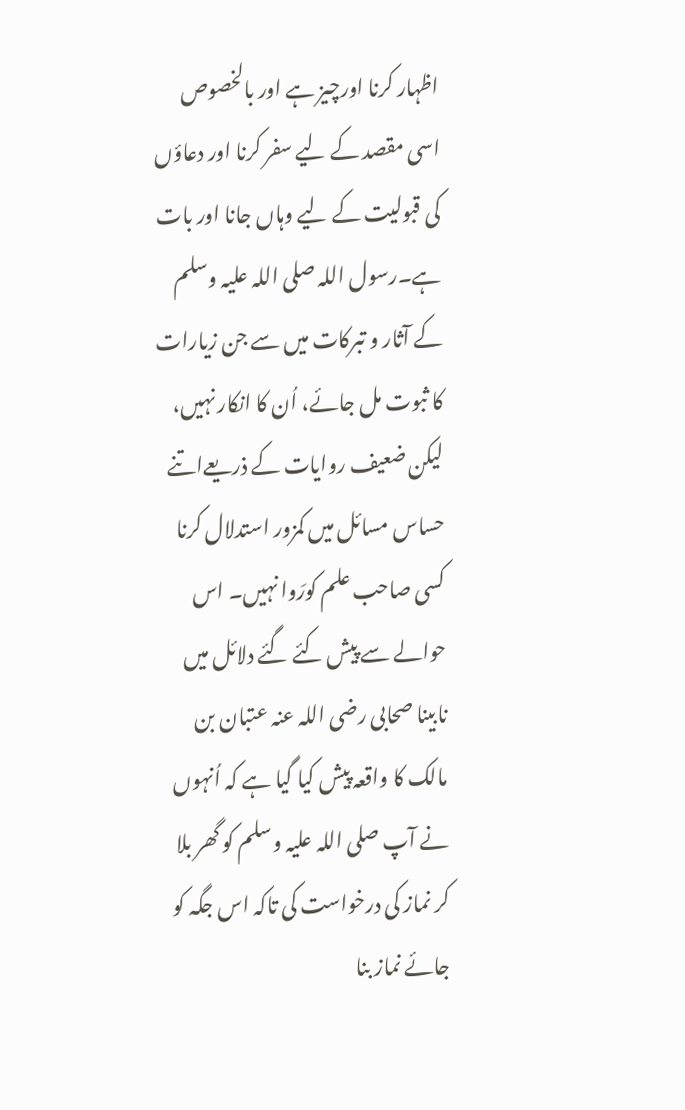اظہار کرنا اورچیز ہے اور بالخصوص اسی مقصد کے لیے سفر کرنا اور دعاؤں کی قبولیت کے لیے وہاں جانا اور بات ہے۔رسول اللہ صلی اللہ علیہ وسلم کے آثار و تبرکات میں سے جن زیارات کا ثبوت مل جائے، اُن کا انکار نہیں، لیکن ضعیف روایات کے ذریعےاتنے حساس مسائل میں کمزور استدلال کرنا کسی صاحب علم کورَوا نہیں۔ اس حوالے سے پیش کئے گئے دلائل میں نابینا صحابی رضی اللہ عنہ عتبان بن مالک کا واقعہ پیش کیا گیا ہے کہ اُنہوں نے آپ صلی اللہ علیہ وسلم کو گھر بلا کر نماز کی درخواست کی تاکہ اس جگہ کو جائے نماز بنا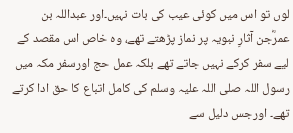لوں تو اس میں کوئی عیب کی بات نہیں۔اور عبداللہ بن عمرؓجن آثارِ نبویہ پر نماز پڑھتے تھے، وہ خاص اس مقصد کے لیے سفر کرکے نہیں جاتے تھے بلکہ عمل حج اورسفر مکہ میں رسول اللہ صلی اللہ علیہ وسلم کی کامل اتباع کا حق ادا کرتے تھے۔ اورجس دلیل سے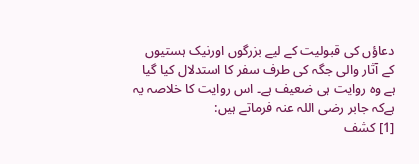دعاؤں کی قبولیت کے لیے بزرگوں اورنیک ہستیوں کے آثار والی جگہ کی طرف سفر کا استدلال کیا گیا ہے وہ روایت ہی ضعیف ہے۔ اس روایت کا خلاصہ یہ ہےکہ جابر رضی اللہ عنہ فرماتے ہیں:
[1] کشف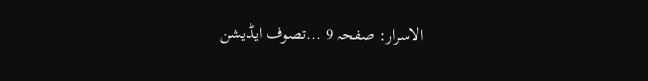الاسرار: صفحہ 9 ...تصوف ایڈیشن